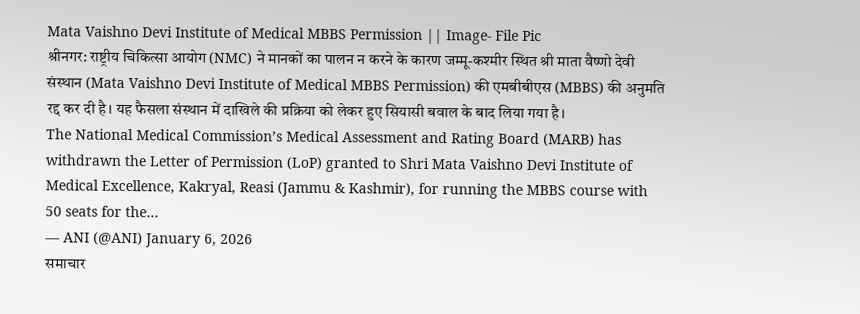Mata Vaishno Devi Institute of Medical MBBS Permission || Image- File Pic
श्रीनगर: राष्ट्रीय चिकित्सा आयोग (NMC) ने मानकों का पालन न करने के कारण जम्मू-कश्मीर स्थित श्री माता वैष्णो देवी संस्थान (Mata Vaishno Devi Institute of Medical MBBS Permission) की एमबीबीएस (MBBS) की अनुमति रद्द कर दी है। यह फैसला संस्थान में दाखिले की प्रक्रिया को लेकर हुए सियासी बवाल के बाद लिया गया है।
The National Medical Commission’s Medical Assessment and Rating Board (MARB) has withdrawn the Letter of Permission (LoP) granted to Shri Mata Vaishno Devi Institute of Medical Excellence, Kakryal, Reasi (Jammu & Kashmir), for running the MBBS course with 50 seats for the…
— ANI (@ANI) January 6, 2026
समाचार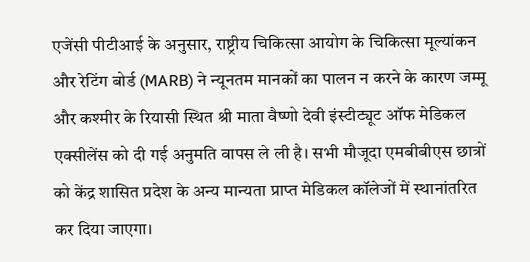एजेंसी पीटीआई के अनुसार, राष्ट्रीय चिकित्सा आयोग के चिकित्सा मूल्यांकन और रेटिंग बोर्ड (MARB) ने न्यूनतम मानकों का पालन न करने के कारण जम्मू और कश्मीर के रियासी स्थित श्री माता वैष्णो देवी इंस्टीट्यूट ऑफ मेडिकल एक्सीलेंस को दी गई अनुमति वापस ले ली है। सभी मौजूदा एमबीबीएस छात्रों को केंद्र शासित प्रदेश के अन्य मान्यता प्राप्त मेडिकल कॉलेजों में स्थानांतरित कर दिया जाएगा।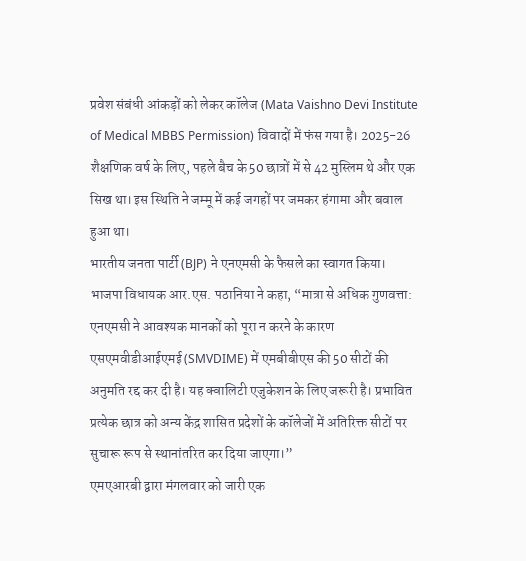प्रवेश संबंधी आंकड़ों को लेकर कॉलेज (Mata Vaishno Devi Institute of Medical MBBS Permission) विवादों में फंस गया है। 2025-26 शैक्षणिक वर्ष के लिए, पहले बैच के 50 छात्रों में से 42 मुस्लिम थे और एक सिख था। इस स्थिति ने जम्मू में कई जगहों पर जमकर हंगामा और बवाल हुआ था।
भारतीय जनता पार्टी (BJP) ने एनएमसी के फैसले का स्वागत किया। भाजपा विधायक आर.एस. पठानिया ने कहा, “मात्रा से अधिक गुणवत्ता: एनएमसी ने आवश्यक मानकों को पूरा न करने के कारण एसएमवीडीआईएमई (SMVDIME) में एमबीबीएस की 50 सीटों की अनुमति रद्द कर दी है। यह क्वालिटी एजुकेशन के लिए जरूरी है। प्रभावित प्रत्येक छात्र को अन्य केंद्र शासित प्रदेशों के कॉलेजों में अतिरिक्त सीटों पर सुचारू रूप से स्थानांतरित कर दिया जाएगा।”
एमएआरबी द्वारा मंगलवार को जारी एक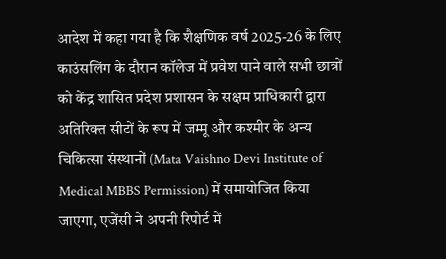आदेश में कहा गया है कि शैक्षणिक वर्ष 2025-26 के लिए काउंसलिंग के दौरान कॉलेज में प्रवेश पाने वाले सभी छात्रों को केंद्र शासित प्रदेश प्रशासन के सक्षम प्राधिकारी द्वारा अतिरिक्त सीटों के रूप में जम्मू और कश्मीर के अन्य चिकित्सा संस्थानों (Mata Vaishno Devi Institute of Medical MBBS Permission) में समायोजित किया जाएगा, एजेंसी ने अपनी रिपोर्ट में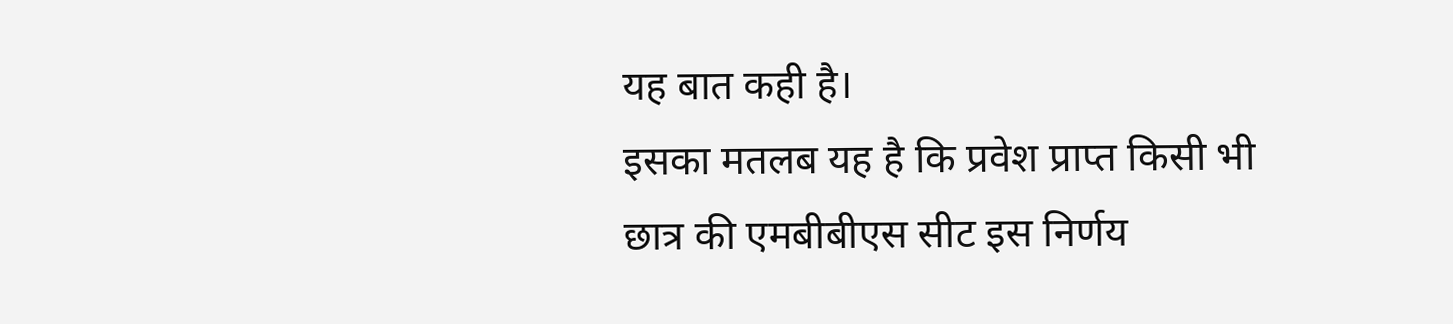यह बात कही है।
इसका मतलब यह है कि प्रवेश प्राप्त किसी भी छात्र की एमबीबीएस सीट इस निर्णय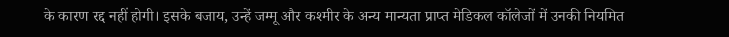के कारण रद्द नहीं होगी। इसके बजाय, उन्हें जम्मू और कश्मीर के अन्य मान्यता प्राप्त मेडिकल कॉलेजों में उनकी नियमित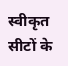स्वीकृत सीटों के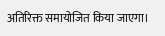अतिरिक्त समायोजित किया जाएगा।